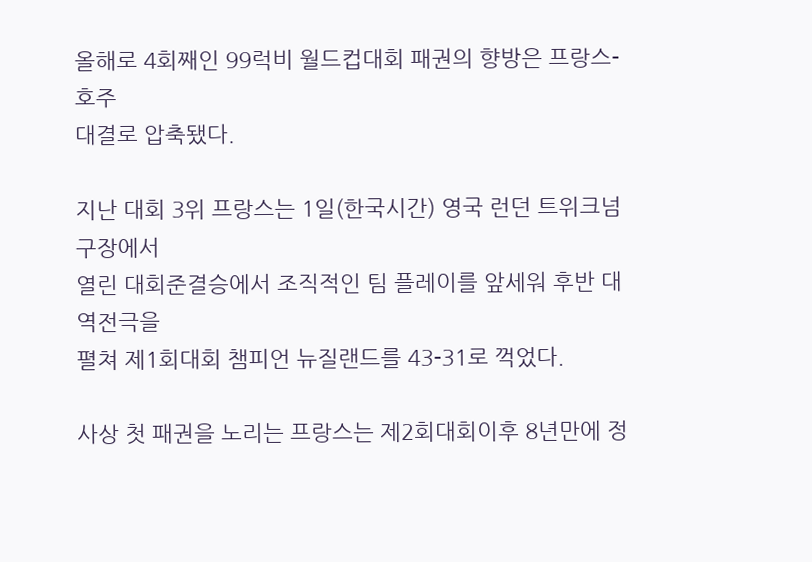올해로 4회째인 99럭비 월드컵대회 패권의 향방은 프랑스-호주
대결로 압축됐다.

지난 대회 3위 프랑스는 1일(한국시간) 영국 런던 트위크넘구장에서
열린 대회준결승에서 조직적인 팀 플레이를 앞세워 후반 대역전극을
펼쳐 제1회대회 챔피언 뉴질랜드를 43-31로 꺽었다.

사상 첫 패권을 노리는 프랑스는 제2회대회이후 8년만에 정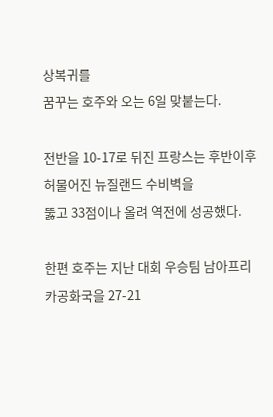상복귀를
꿈꾸는 호주와 오는 6일 맞붙는다.

전반을 10-17로 뒤진 프랑스는 후반이후 허물어진 뉴질랜드 수비벽을
뚫고 33점이나 올려 역전에 성공했다.

한편 호주는 지난 대회 우승팀 남아프리카공화국을 27-21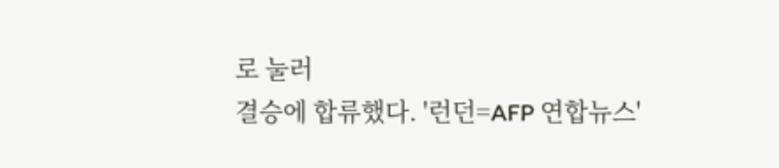로 눌러
결승에 합류했다. '런던=AFP 연합뉴스'